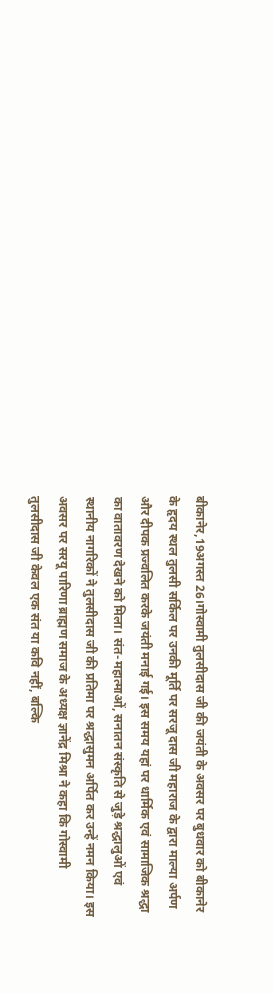बीकानेर,19अगस्त 26।गोस्वामी तुलसीदास जी की जयंती के अवसर पर बुधवार को बीकानेर के हृदय स्थल तुलसी सर्किल पर उनकी मूर्ति पर सरजू दास जी महाराज के द्वारा माल्या अर्पण और दीपक प्रज्वलित करके जयंती मनाई गई। इस समय यहां पर धार्मिक एवं सामाजिक श्रद्धा का वातावरण देखने को मिला। संत-महात्माओं, सनातन संस्कृति से जुड़े श्रद्धालुओं एवं स्थानीय नागरिकों ने तुलसीदास जी की प्रतिमा पर श्रद्धासुमन अर्पित कर उन्हें नमन किया। इस अवसर पर सरयू पारिणा ब्राह्मण समाज के अध्यक्ष ज्ञानेंद्र मिश्रा ने कहा कि गोस्वामी तुलसीदास जी केवल एक संत या कवि नहीं, बल्कि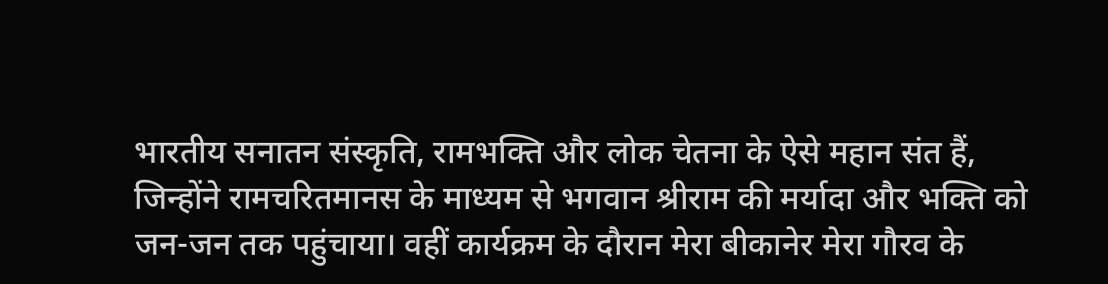भारतीय सनातन संस्कृति, रामभक्ति और लोक चेतना के ऐसे महान संत हैं, जिन्होंने रामचरितमानस के माध्यम से भगवान श्रीराम की मर्यादा और भक्ति को जन-जन तक पहुंचाया। वहीं कार्यक्रम के दौरान मेरा बीकानेर मेरा गौरव के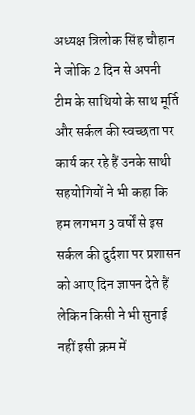अध्यक्ष त्रिलोक सिंह चौहान ने जोकि 2 दिन से अपनी टीम के साथियो के साथ मूर्ति और सर्कल की स्वच्छता पर कार्य कर रहे हैं उनके साथी सहयोगियों ने भी कहा कि हम लगभग 3 वर्षों से इस सर्कल की दुर्दशा पर प्रशासन को आए दिन ज्ञापन देते हैं लेकिन किसी ने भी सुनाई नहीं इसी क्रम में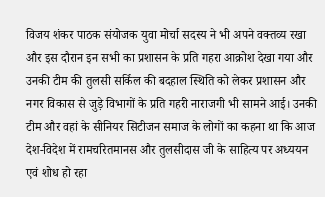विजय शंकर पाठक संयोजक युवा मोर्चा सदस्य ने भी अपने वक्तव्य रखा और इस दौरान इन सभी का प्रशासन के प्रति गहरा आक्रोश देखा गया और उनकी टीम की तुलसी सर्किल की बदहाल स्थिति को लेकर प्रशासन और नगर विकास से जुड़े विभागों के प्रति गहरी नाराजगी भी सामने आई। उनकी टीम और वहां के सीनियर सिटीजन समाज के लोगों का कहना था कि आज देश-विदेश में रामचरितमानस और तुलसीदास जी के साहित्य पर अध्ययन एवं शोध हो रहा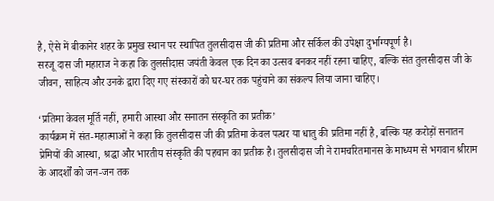है, ऐसे में बीकानेर शहर के प्रमुख स्थान पर स्थापित तुलसीदास जी की प्रतिमा और सर्किल की उपेक्षा दुर्भाग्यपूर्ण है।
सरजू दास जी महाराज ने कहा कि तुलसीदास जयंती केवल एक दिन का उत्सव बनकर नहीं रहना चाहिए, बल्कि संत तुलसीदास जी के जीवन, साहित्य और उनके द्वारा दिए गए संस्कारों को घर-घर तक पहुंचाने का संकल्प लिया जाना चाहिए।

‘प्रतिमा केवल मूर्ति नहीं, हमारी आस्था और सनातन संस्कृति का प्रतीक’
कार्यक्रम में संत-महात्माओं ने कहा कि तुलसीदास जी की प्रतिमा केवल पत्थर या धातु की प्रतिमा नहीं है, बल्कि यह करोड़ों सनातन प्रेमियों की आस्था, श्रद्धा और भारतीय संस्कृति की पहचान का प्रतीक है। तुलसीदास जी ने रामचरितमानस के माध्यम से भगवान श्रीराम के आदर्शों को जन-जन तक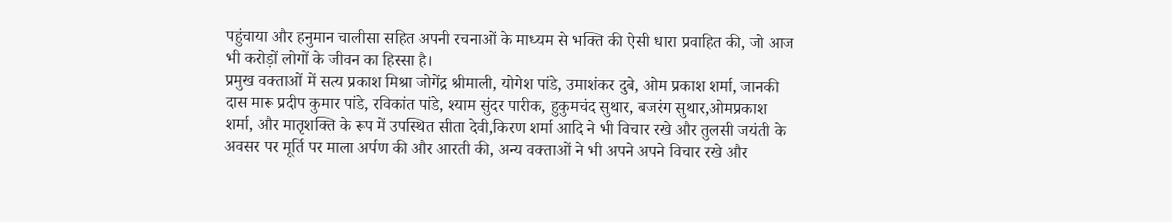पहुंचाया और हनुमान चालीसा सहित अपनी रचनाओं के माध्यम से भक्ति की ऐसी धारा प्रवाहित की, जो आज भी करोड़ों लोगों के जीवन का हिस्सा है।
प्रमुख वक्ताओं में सत्य प्रकाश मिश्रा जोगेंद्र श्रीमाली, योगेश पांडे, उमाशंकर दुबे, ओम प्रकाश शर्मा, जानकी दास मारू प्रदीप कुमार पांडे, रविकांत पांडे, श्याम सुंदर पारीक, हुकुमचंद सुथार, बजरंग सुथार,ओमप्रकाश शर्मा, और मातृशक्ति के रूप में उपस्थित सीता देवी,किरण शर्मा आदि ने भी विचार रखे और तुलसी जयंती के अवसर पर मूर्ति पर माला अर्पण की और आरती की, अन्य वक्ताओं ने भी अपने अपने विचार रखे और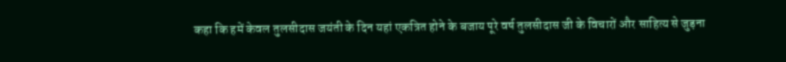कहा कि हमें केवल तुलसीदास जयंती के दिन यहां एकत्रित होने के बजाय पूरे वर्ष तुलसीदास जी के विचारों और साहित्य से जुड़ना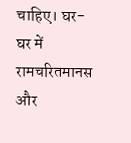चाहिए। घर-घर में रामचरितमानस और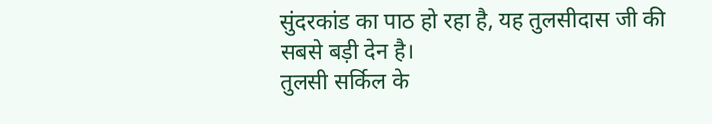सुंदरकांड का पाठ हो रहा है, यह तुलसीदास जी की सबसे बड़ी देन है।
तुलसी सर्किल के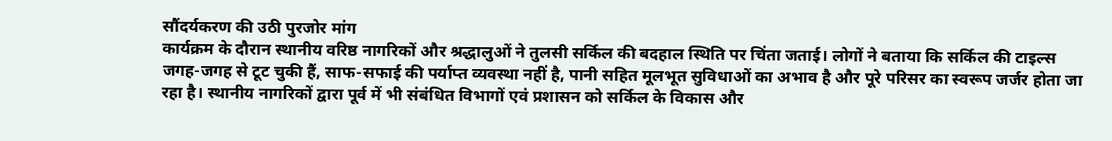सौंदर्यकरण की उठी पुरजोर मांग
कार्यक्रम के दौरान स्थानीय वरिष्ठ नागरिकों और श्रद्धालुओं ने तुलसी सर्किल की बदहाल स्थिति पर चिंता जताई। लोगों ने बताया कि सर्किल की टाइल्स जगह-जगह से टूट चुकी हैं, साफ-सफाई की पर्याप्त व्यवस्था नहीं है, पानी सहित मूलभूत सुविधाओं का अभाव है और पूरे परिसर का स्वरूप जर्जर होता जा रहा है। स्थानीय नागरिकों द्वारा पूर्व में भी संबंधित विभागों एवं प्रशासन को सर्किल के विकास और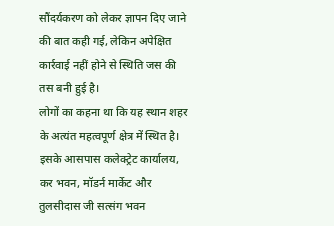सौंदर्यकरण को लेकर ज्ञापन दिए जाने की बात कही गई, लेकिन अपेक्षित कार्रवाई नहीं होने से स्थिति जस की तस बनी हुई है।
लोगों का कहना था कि यह स्थान शहर के अत्यंत महत्वपूर्ण क्षेत्र में स्थित है। इसके आसपास कलेक्ट्रेट कार्यालय, कर भवन, मॉडर्न मार्केट और तुलसीदास जी सत्संग भवन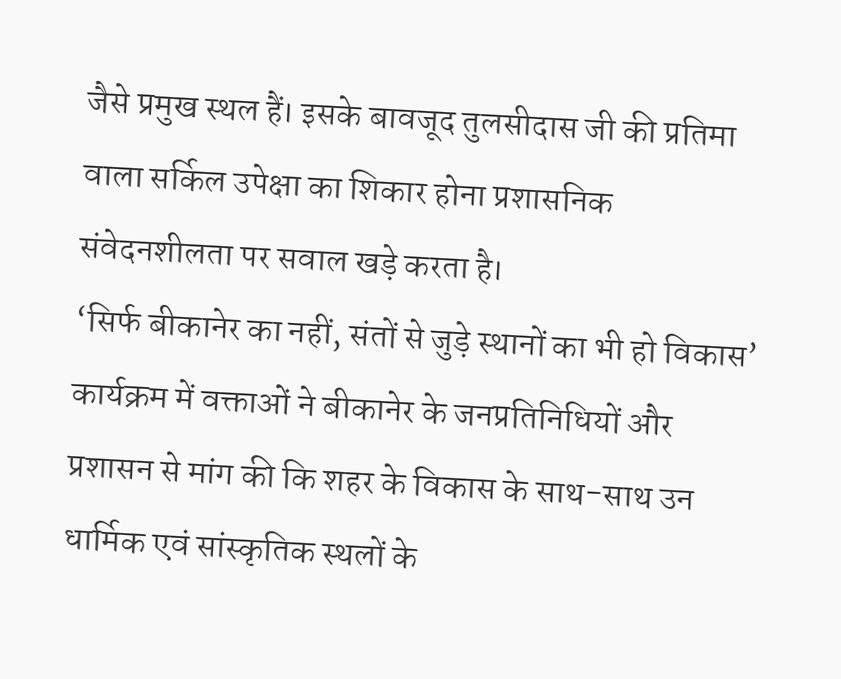जैसे प्रमुख स्थल हैं। इसके बावजूद तुलसीदास जी की प्रतिमा वाला सर्किल उपेक्षा का शिकार होना प्रशासनिक संवेदनशीलता पर सवाल खड़े करता है।
‘सिर्फ बीकानेर का नहीं, संतों से जुड़े स्थानों का भी हो विकास’
कार्यक्रम में वक्ताओं ने बीकानेर के जनप्रतिनिधियों और प्रशासन से मांग की कि शहर के विकास के साथ-साथ उन धार्मिक एवं सांस्कृतिक स्थलों के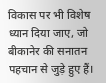विकास पर भी विशेष ध्यान दिया जाए, जो बीकानेर की सनातन पहचान से जुड़े हुए हैं।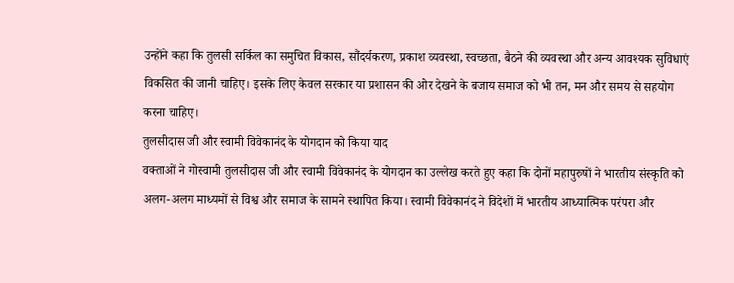उन्होंने कहा कि तुलसी सर्किल का समुचित विकास, सौंदर्यकरण, प्रकाश व्यवस्था, स्वच्छता, बैठने की व्यवस्था और अन्य आवश्यक सुविधाएं विकसित की जानी चाहिए। इसके लिए केवल सरकार या प्रशासन की ओर देखने के बजाय समाज को भी तन, मन और समय से सहयोग करना चाहिए।
तुलसीदास जी और स्वामी विवेकानंद के योगदान को किया याद
वक्ताओं ने गोस्वामी तुलसीदास जी और स्वामी विवेकानंद के योगदान का उल्लेख करते हुए कहा कि दोनों महापुरुषों ने भारतीय संस्कृति को अलग-अलग माध्यमों से विश्व और समाज के सामने स्थापित किया। स्वामी विवेकानंद ने विदेशों में भारतीय आध्यात्मिक परंपरा और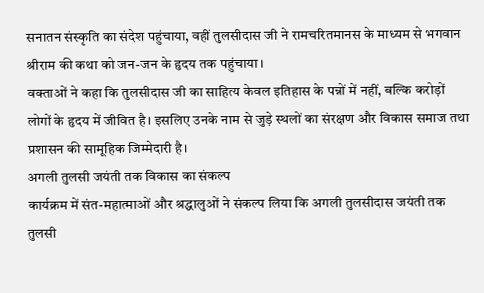सनातन संस्कृति का संदेश पहुंचाया, वहीं तुलसीदास जी ने रामचरितमानस के माध्यम से भगवान श्रीराम की कथा को जन-जन के हृदय तक पहुंचाया।
वक्ताओं ने कहा कि तुलसीदास जी का साहित्य केवल इतिहास के पन्नों में नहीं, बल्कि करोड़ों लोगों के हृदय में जीवित है। इसलिए उनके नाम से जुड़े स्थलों का संरक्षण और विकास समाज तथा प्रशासन की सामूहिक जिम्मेदारी है।
अगली तुलसी जयंती तक विकास का संकल्प
कार्यक्रम में संत-महात्माओं और श्रद्धालुओं ने संकल्प लिया कि अगली तुलसीदास जयंती तक तुलसी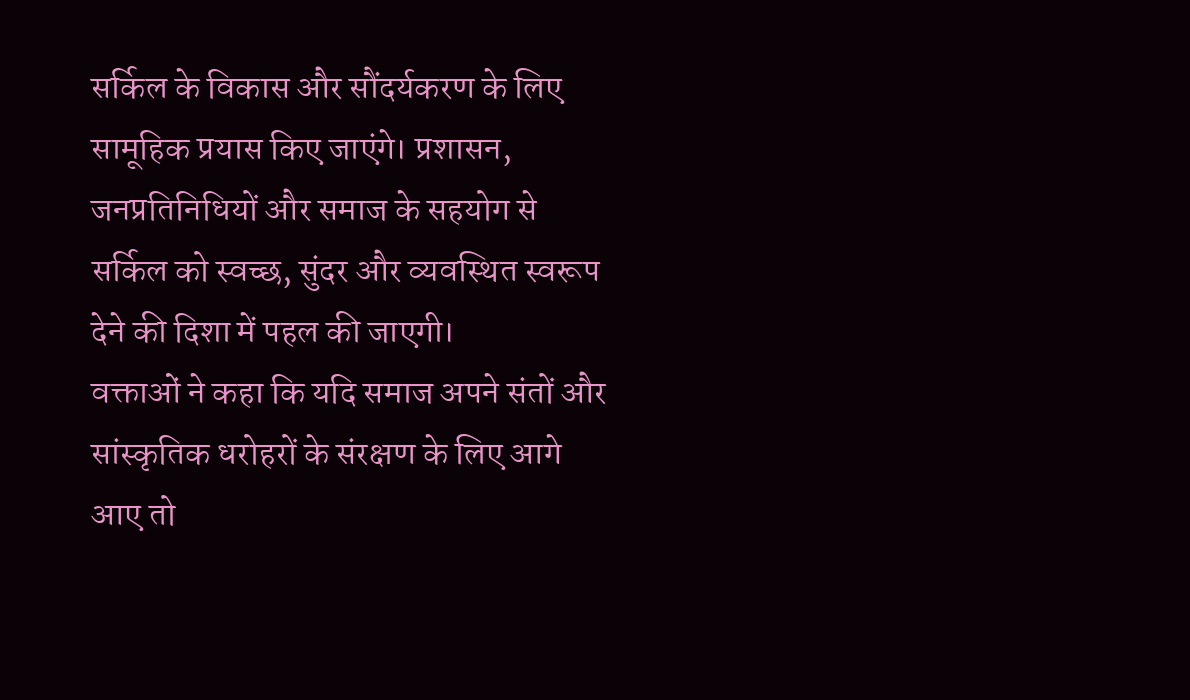सर्किल के विकास और सौंदर्यकरण के लिए सामूहिक प्रयास किए जाएंगे। प्रशासन, जनप्रतिनिधियों और समाज के सहयोग से सर्किल को स्वच्छ, सुंदर और व्यवस्थित स्वरूप देने की दिशा में पहल की जाएगी।
वक्ताओं ने कहा कि यदि समाज अपने संतों और सांस्कृतिक धरोहरों के संरक्षण के लिए आगे आए तो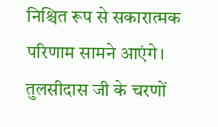निश्चित रूप से सकारात्मक परिणाम सामने आएंगे। तुलसीदास जी के चरणों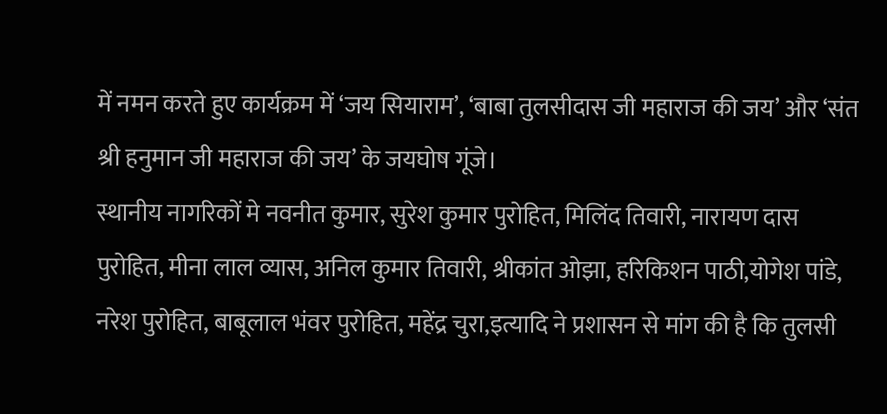में नमन करते हुए कार्यक्रम में ‘जय सियाराम’, ‘बाबा तुलसीदास जी महाराज की जय’ और ‘संत श्री हनुमान जी महाराज की जय’ के जयघोष गूंजे।
स्थानीय नागरिकों मे नवनीत कुमार, सुरेश कुमार पुरोहित, मिलिंद तिवारी, नारायण दास पुरोहित, मीना लाल व्यास, अनिल कुमार तिवारी, श्रीकांत ओझा, हरिकिशन पाठी,योगेश पांडे, नरेश पुरोहित, बाबूलाल भंवर पुरोहित, महेंद्र चुरा,इत्यादि ने प्रशासन से मांग की है कि तुलसी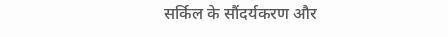सर्किल के सौंदर्यकरण और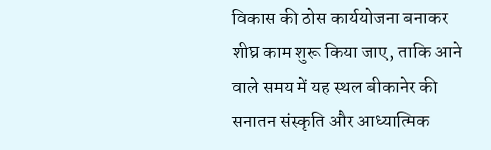विकास की ठोस कार्ययोजना बनाकर शीघ्र काम शुरू किया जाए, ताकि आने वाले समय में यह स्थल बीकानेर की सनातन संस्कृति और आध्यात्मिक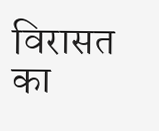विरासत का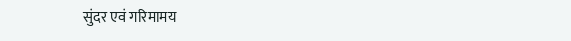सुंदर एवं गरिमामय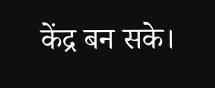केंद्र बन सके।